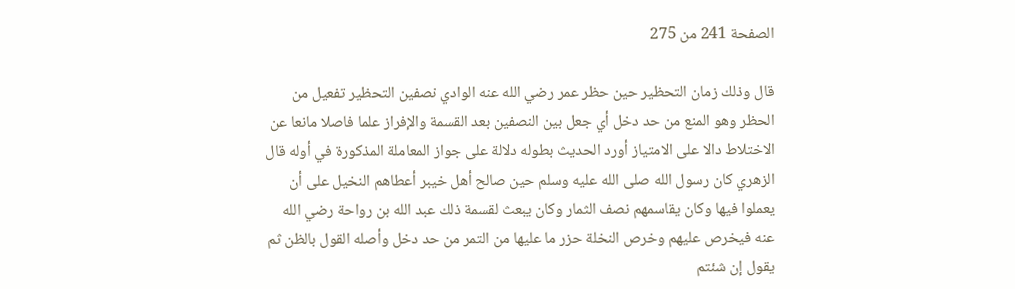الصفحة 241 من 275

قال وذلك زمان التحظير حين حظر عمر رضي الله عنه الوادي نصفين التحظير تفعيل من الحظر وهو المنع من حد دخل أي جعل بين النصفين بعد القسمة والإفراز علما فاصلا مانعا عن الاختلاط دالا على الامتياز أورد الحديث بطوله دلالة على جواز المعاملة المذكورة في أوله قال الزهري كان رسول الله صلى الله عليه وسلم حين صالح أهل خيبر أعطاهم النخيل على أن يعملوا فيها وكان يقاسمهم نصف الثمار وكان يبعث لقسمة ذلك عبد الله بن رواحة رضي الله عنه فيخرص عليهم وخرص النخلة حزر ما عليها من التمر من حد دخل وأصله القول بالظن ثم يقول إن شئتم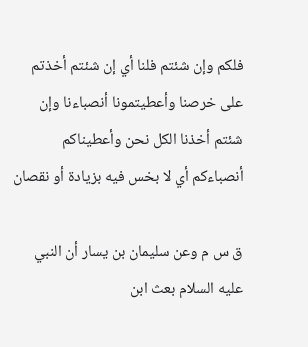فلكم وإن شئتم فلنا أي إن شئتم أخذتم على خرصنا وأعطيتمونا أنصباءنا وإن شئتم أخذنا الكل نحن وأعطيناكم أنصباءكم أي لا بخس فيه بزيادة أو نقصان

ق س م وعن سليمان بن يسار أن النبي عليه السلام بعث ابن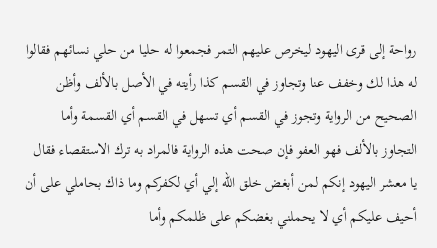رواحة إلى قرى اليهود ليخرص عليهم التمر فجمعوا له حليا من حلي نسائهم فقالوا له هذا لك وخفف عنا وتجاوز في القسم كذا رأيته في الأصل بالألف وأظن الصحيح من الرواية وتجوز في القسم أي تسهل في القسم أي القسمة وأما التجاوز بالألف فهو العفو فإن صحت هذه الرواية فالمراد به ترك الاستقصاء فقال يا معشر اليهود إنكم لمن أبغض خلق الله إلي أي لكفركم وما ذاك بحاملي على أن أحيف عليكم أي لا يحملني بغضكم على ظلمكم وأما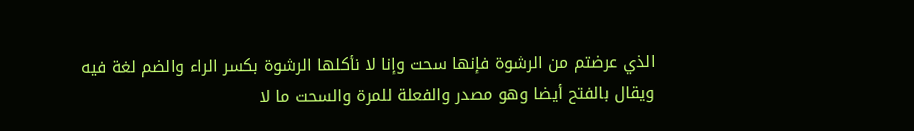الذي عرضتم من الرشوة فإنها سحت وإنا لا نأكلها الرشوة بكسر الراء والضم لغة فيه ويقال بالفتح أيضا وهو مصدر والفعلة للمرة والسحت ما لا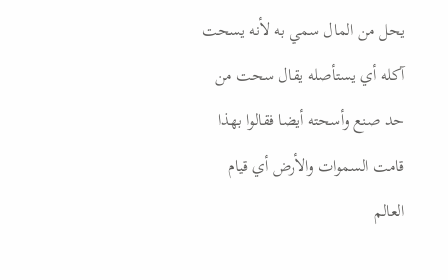يحل من المال سمي به لأنه يسحت آكله أي يستأصله يقال سحت من حد صنع وأسحته أيضا فقالوا بهذا قامت السموات والأرض أي قيام العالم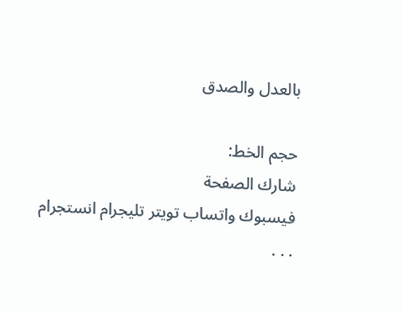بالعدل والصدق

حجم الخط:
شارك الصفحة
فيسبوك واتساب تويتر تليجرام انستجرام
. . .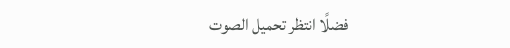فضلًا انتظر تحميل الصوت